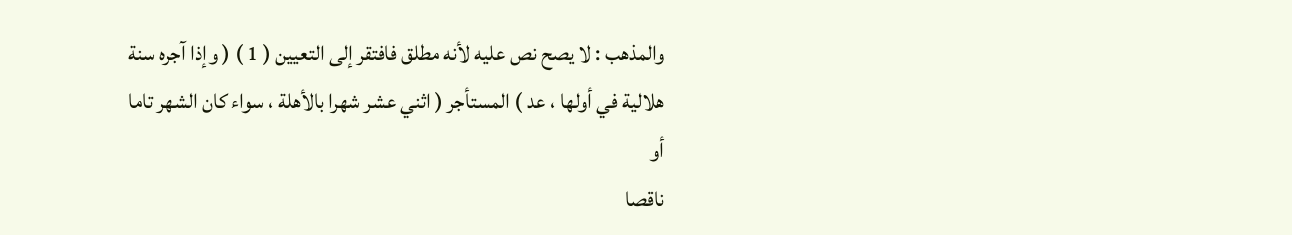والمذهب : لا يصح نص عليه لأنه مطلق فافتقر إلى التعيين ( 1 ) ( وإذا آجره سنة
هلالية في أولها ، عد ) المستأجر ( اثني عشر شهرا بالأهلة ، سواء كان الشهر تاما أو
ناقصا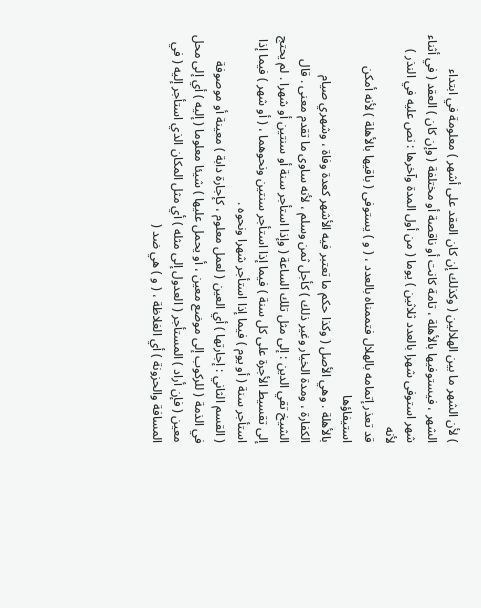) لأن الشهر ما بين الهلالين ( وكذلك إن كان العقد على أشهر ) معلومة في ابتداء
الشهر ، فيستوفيها بالأهلة ، تامة كانت أو ناقصة أو مختلفة ( وإن كان ) العقد ( في أثناء
شهر استوفى شهرا بالعدد ثلاثين ) يوما ( من أول المدة وآخرها : نص عليه في النذر ) لأنه
قد تعذر إتمامه بالهلال فتممناه بالعدد ، ( و ) يستوفى ( باقيها بالأهلة ) لأنه أمكن استيفاؤها
بالأهلة . وهي الأصل ( وكذا حكم ما تعتبر فيه الأشهر كعدة وفاة ، وشهري صيام
الكفارة ، ومدة الخيار وغير ذلك ) كأجل ثمن وسلم ، لأنه ساوى ما تقدم معنى . قال
الشيخ تقي الدين : إلى مثل تلك الساعة ( وإذا استأجر سنة أو سنتين أو شهرا . لم يحتج
إلى تقسيط الأجرة على كل سنة ) فيما إذا استأجر سنتين ونحوهما ، ( أو شهر ) فيما إذا
استأجر سنة ( أو يوم ) فيما إذا استأجر شهرا ونحوه .
( القسم الثاني : إجارتها ) أي العين ( لعمل معلوم ، كإجارة دابة ) معينة أو موصوفة
في الذمة ( للركوب إلى موضع معين ، أو يحمل عليها ) شيئا معلوما ( إليه ) أي إلى محل
معين ( فإن أراد ) المستأجر ( العدول إلى مثله ) أي مثل المكان الذي استأجر إليه ( في
المسافة والحزونة ) أي الغلاظة ، ( و ) هي ضد (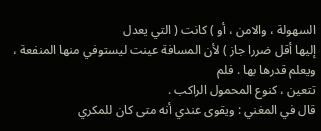السهولة ، والامن ، أو ) كانت ( التي يعدل
إليها أقل ضررا جاز ) لأن المسافة عينت ليستوفي منها المنفعة ، ويعلم قدرها بها . فلم
تتعين ، كنوع المحمول الراكب .
قال في المغني : ويقوى عندي أنه متى كان للمكري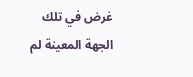غرض في تلك الجهة المعينة لم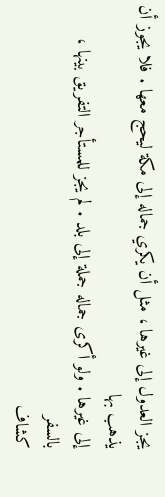يجز العدول إلى غيرها ، مثل أن يكري جماله إلى مكة ليحج معها . فلا يجوز أن يذهب بها
إلى غيرها . ولو أكرى جماله جملة إلى بلد . لم يجز للمستأجر التفريق بينها ، بالسفر
كشاف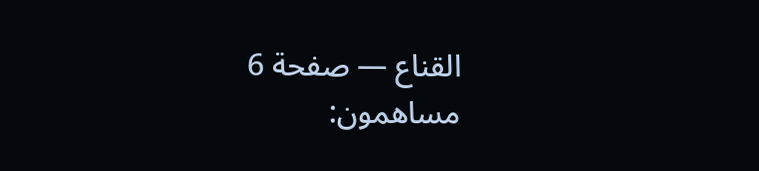القناع — صفحة 6
مساهمون: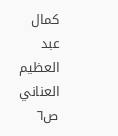كمال عبد العظيم العناني
ص٦